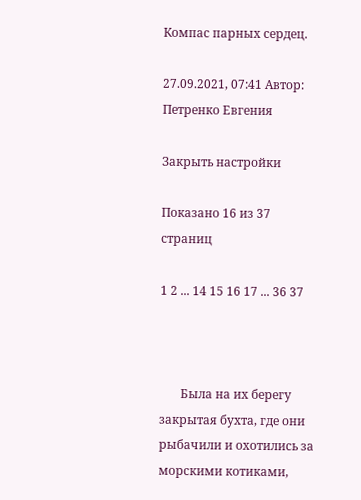Компас парных сердец.

27.09.2021, 07:41 Автор: Петренко Евгения

Закрыть настройки

Показано 16 из 37 страниц

1 2 ... 14 15 16 17 ... 36 37



       Была на их берегу закрытая бухта, где они рыбачили и охотились за морскими котиками,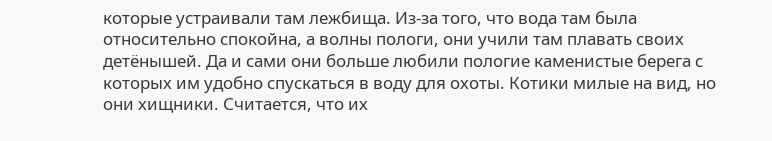которые устраивали там лежбища. Из-за того, что вода там была относительно спокойна, а волны пологи, они учили там плавать своих детёнышей. Да и сами они больше любили пологие каменистые берега с которых им удобно спускаться в воду для охоты. Котики милые на вид, но они хищники. Считается, что их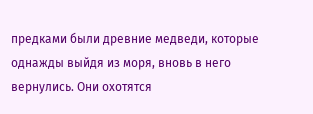предками были древние медведи, которые однажды выйдя из моря, вновь в него вернулись. Они охотятся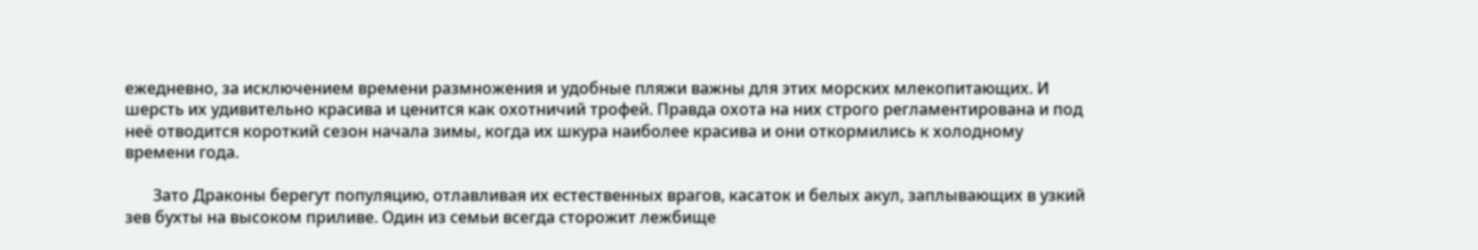ежедневно, за исключением времени размножения и удобные пляжи важны для этих морских млекопитающих. И шерсть их удивительно красива и ценится как охотничий трофей. Правда охота на них строго регламентирована и под неё отводится короткий сезон начала зимы, когда их шкура наиболее красива и они откормились к холодному времени года.

       Зато Драконы берегут популяцию, отлавливая их естественных врагов, касаток и белых акул, заплывающих в узкий зев бухты на высоком приливе. Один из семьи всегда сторожит лежбище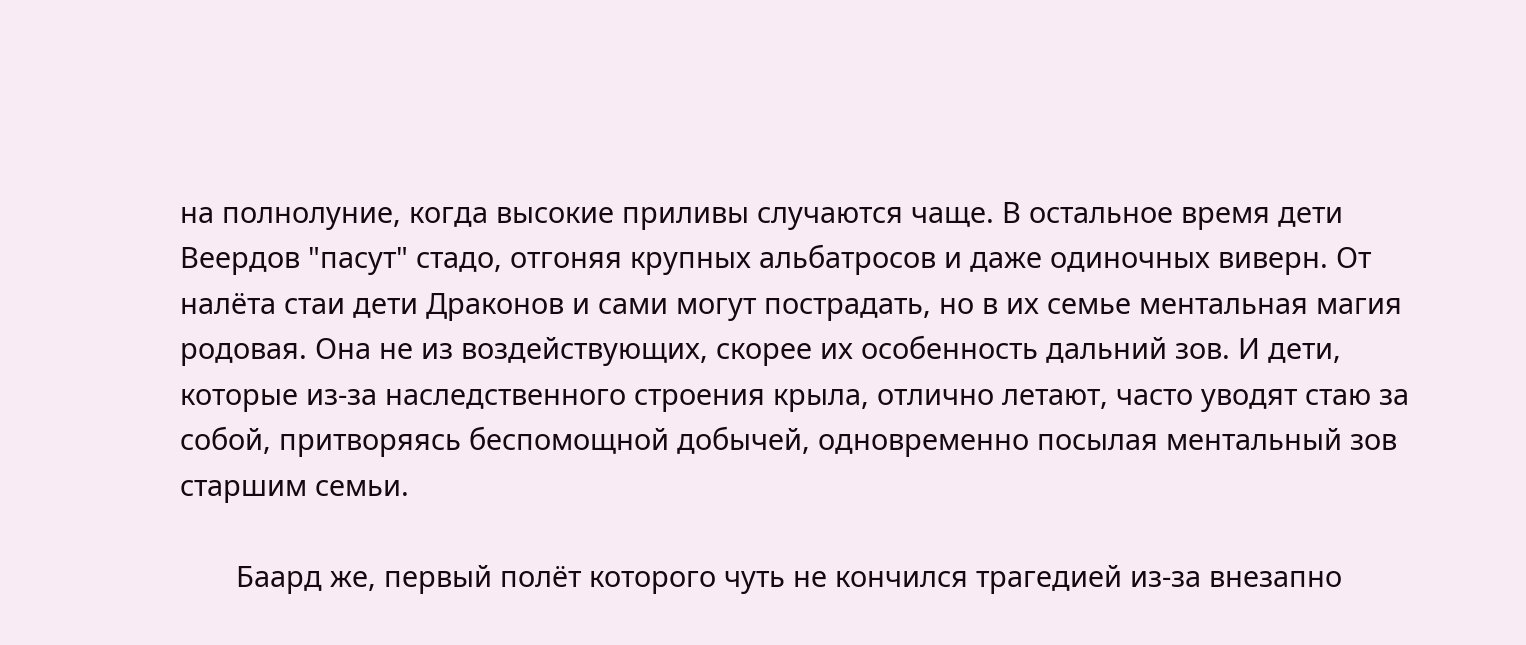на полнолуние, когда высокие приливы случаются чаще. В остальное время дети Веердов "пасут" стадо, отгоняя крупных альбатросов и даже одиночных виверн. От налёта стаи дети Драконов и сами могут пострадать, но в их семье ментальная магия родовая. Она не из воздействующих, скорее их особенность дальний зов. И дети, которые из-за наследственного строения крыла, отлично летают, часто уводят стаю за собой, притворяясь беспомощной добычей, одновременно посылая ментальный зов старшим семьи.

       Баард же, первый полёт которого чуть не кончился трагедией из-за внезапно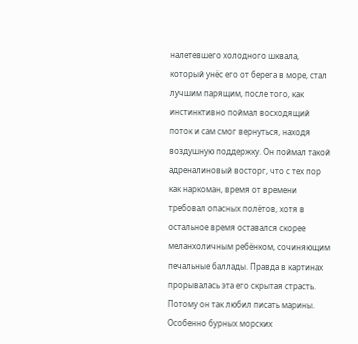налетевшего холодного шквала, который унёс его от берега в море, стал лучшим парящим, после того, как инстинктивно поймал восходящий поток и сам смог вернуться, находя воздушную поддержку. Он поймал такой адреналиновый восторг, что с тех пор как наркоман, время от времени требовал опасных полётов, хотя в остальное время оставался скорее меланхоличным ребёнком, сочиняющим печальные баллады. Правда в картинах прорывалась эта его скрытая страсть. Потому он так любил писать марины. Особенно бурных морских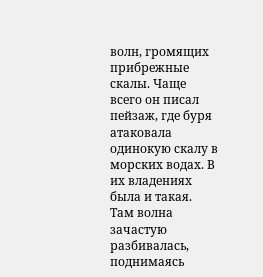волн, громящих прибрежные скалы. Чаще всего он писал пейзаж, где буря атаковала одинокую скалу в морских водах. В их владениях была и такая. Там волна зачастую разбивалась, поднимаясь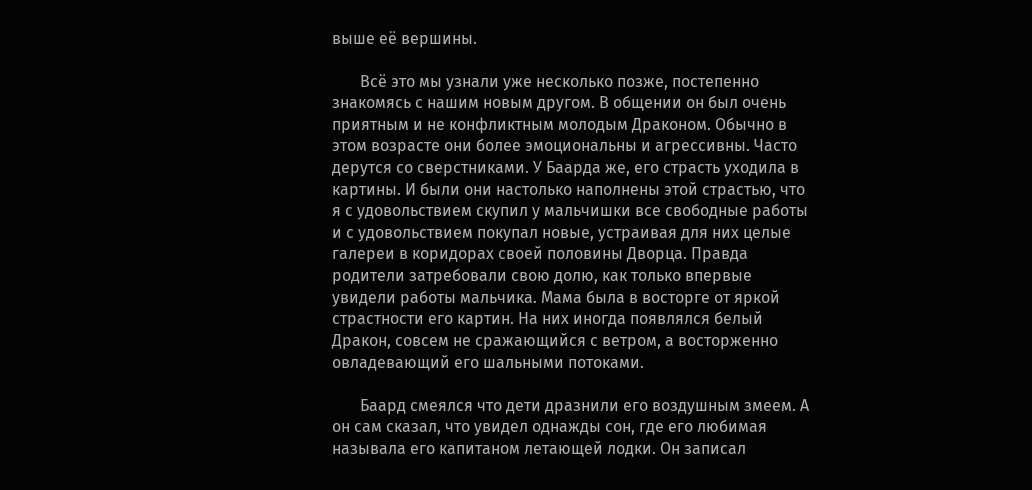выше её вершины.

       Всё это мы узнали уже несколько позже, постепенно знакомясь с нашим новым другом. В общении он был очень приятным и не конфликтным молодым Драконом. Обычно в этом возрасте они более эмоциональны и агрессивны. Часто дерутся со сверстниками. У Баарда же, его страсть уходила в картины. И были они настолько наполнены этой страстью, что я с удовольствием скупил у мальчишки все свободные работы и с удовольствием покупал новые, устраивая для них целые галереи в коридорах своей половины Дворца. Правда родители затребовали свою долю, как только впервые увидели работы мальчика. Мама была в восторге от яркой страстности его картин. На них иногда появлялся белый Дракон, совсем не сражающийся с ветром, а восторженно овладевающий его шальными потоками.

       Баард смеялся что дети дразнили его воздушным змеем. А он сам сказал, что увидел однажды сон, где его любимая называла его капитаном летающей лодки. Он записал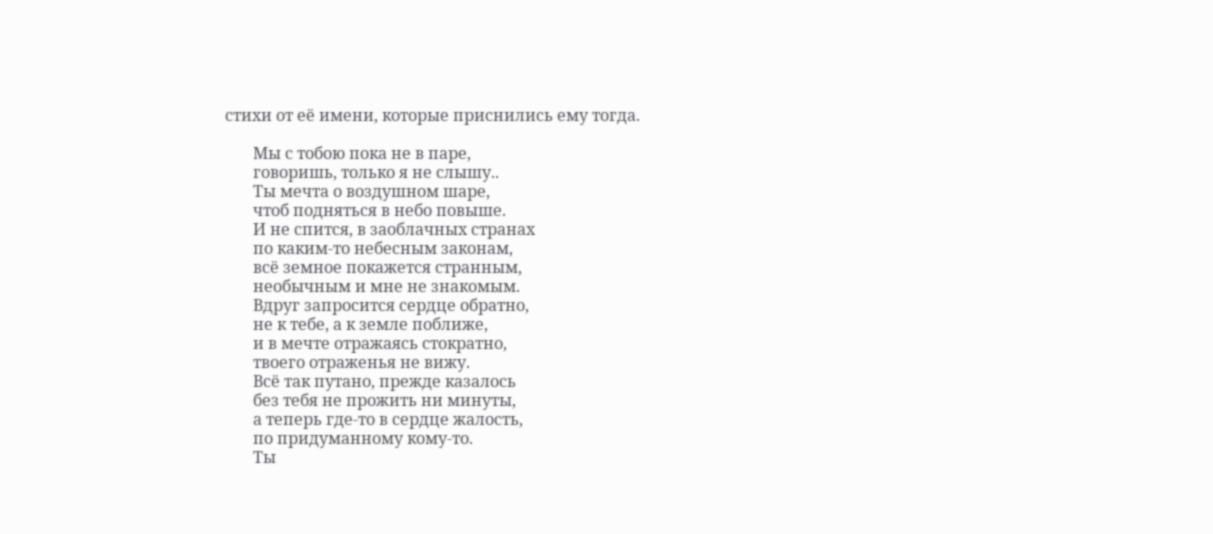стихи от её имени, которые приснились ему тогда.

       Мы с тобою пока не в паре,
       говоришь, только я не слышу..
       Ты мечта о воздушном шаре,
       чтоб подняться в небо повыше.
       И не спится, в заоблачных странах
       по каким-то небесным законам,
       всё земное покажется странным,
       необычным и мне не знакомым.
       Вдруг запросится сердце обратно,
       не к тебе, а к земле поближе,
       и в мечте отражаясь стократно,
       твоего отраженья не вижу.
       Всё так путано, прежде казалось
       без тебя не прожить ни минуты,
       а теперь где-то в сердце жалость,
       по придуманному кому-то.
       Ты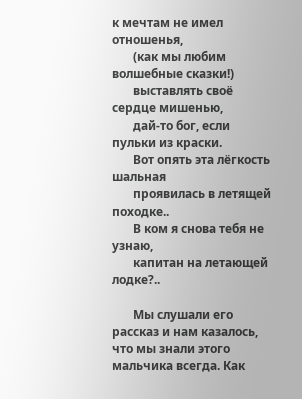к мечтам не имел отношенья,
       (как мы любим волшебные сказки!)
       выставлять своё сердце мишенью,
       дай-то бог, если пульки из краски.
       Вот опять эта лёгкость шальная
       проявилась в летящей походке..
       В ком я снова тебя не узнаю,
       капитан на летающей лодке?..

       Мы слушали его рассказ и нам казалось, что мы знали этого мальчика всегда. Как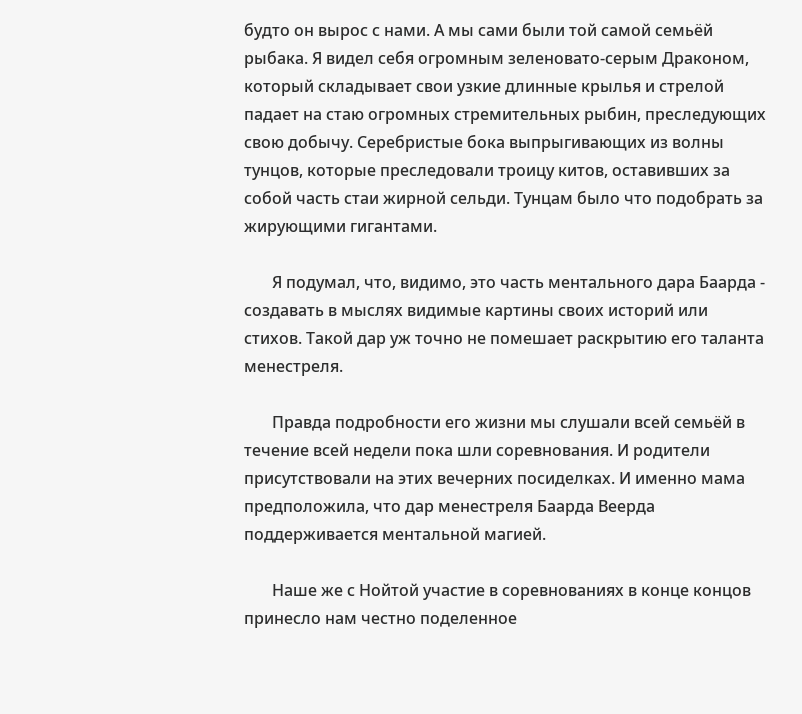будто он вырос с нами. А мы сами были той самой семьёй рыбака. Я видел себя огромным зеленовато-серым Драконом, который складывает свои узкие длинные крылья и стрелой падает на стаю огромных стремительных рыбин, преследующих свою добычу. Серебристые бока выпрыгивающих из волны тунцов, которые преследовали троицу китов, оставивших за собой часть стаи жирной сельди. Тунцам было что подобрать за жирующими гигантами.

       Я подумал, что, видимо, это часть ментального дара Баарда - создавать в мыслях видимые картины своих историй или стихов. Такой дар уж точно не помешает раскрытию его таланта менестреля.

       Правда подробности его жизни мы слушали всей семьёй в течение всей недели пока шли соревнования. И родители присутствовали на этих вечерних посиделках. И именно мама предположила, что дар менестреля Баарда Веерда поддерживается ментальной магией.

       Наше же с Нойтой участие в соревнованиях в конце концов принесло нам честно поделенное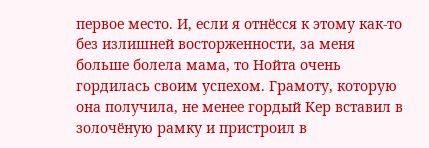первое место. И, если я отнёсся к этому как-то без излишней восторженности, за меня больше болела мама, то Нойта очень гордилась своим успехом. Грамоту, которую она получила, не менее гордый Кер вставил в золочёную рамку и пристроил в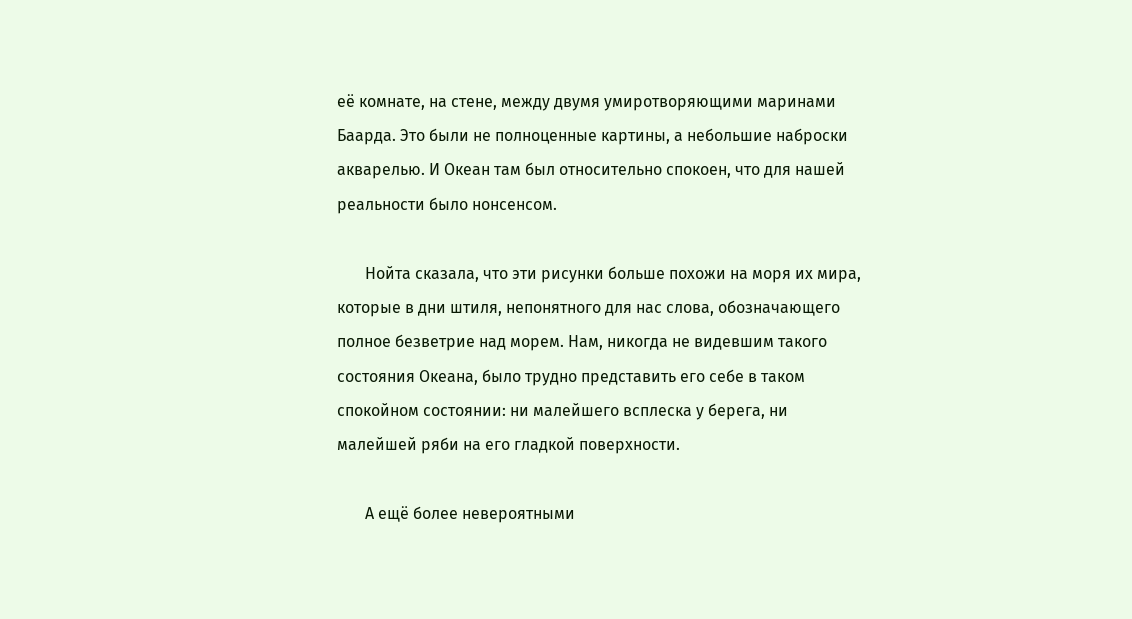её комнате, на стене, между двумя умиротворяющими маринами Баарда. Это были не полноценные картины, а небольшие наброски акварелью. И Океан там был относительно спокоен, что для нашей реальности было нонсенсом.

       Нойта сказала, что эти рисунки больше похожи на моря их мира, которые в дни штиля, непонятного для нас слова, обозначающего полное безветрие над морем. Нам, никогда не видевшим такого состояния Океана, было трудно представить его себе в таком спокойном состоянии: ни малейшего всплеска у берега, ни малейшей ряби на его гладкой поверхности.

       А ещё более невероятными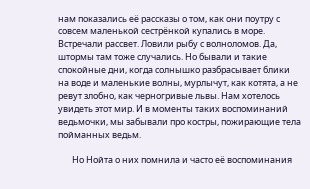нам показались её рассказы о том, как они поутру с совсем маленькой сестрёнкой купались в море. Встречали рассвет. Ловили рыбу с волноломов. Да, штормы там тоже случались. Но бывали и такие спокойные дни, когда солнышко разбрасывает блики на воде и маленькие волны, мурлычут, как котята, а не ревут злобно, как черногривые львы. Нам хотелось увидеть этот мир. И в моменты таких воспоминаний ведьмочки, мы забывали про костры, пожирающие тела пойманных ведьм.

       Но Нойта о них помнила и часто её воспоминания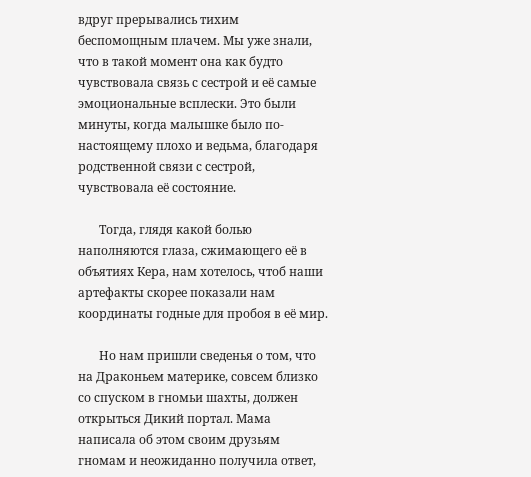вдруг прерывались тихим беспомощным плачем. Мы уже знали, что в такой момент она как будто чувствовала связь с сестрой и её самые эмоциональные всплески. Это были минуты, когда малышке было по-настоящему плохо и ведьма, благодаря родственной связи с сестрой, чувствовала её состояние.

       Тогда, глядя какой болью наполняются глаза, сжимающего её в объятиях Кера, нам хотелось, чтоб наши артефакты скорее показали нам координаты годные для пробоя в её мир.

       Но нам пришли сведенья о том, что на Драконьем материке, совсем близко со спуском в гномьи шахты, должен открыться Дикий портал. Мама написала об этом своим друзьям гномам и неожиданно получила ответ,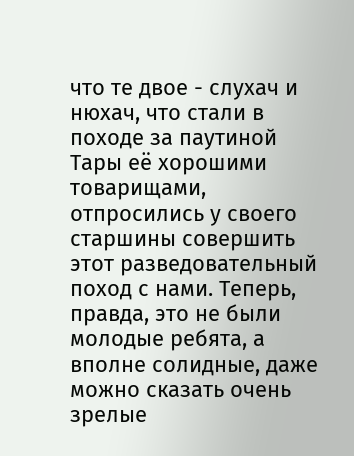что те двое - слухач и нюхач, что стали в походе за паутиной Тары её хорошими товарищами, отпросились у своего старшины совершить этот разведовательный поход с нами. Теперь, правда, это не были молодые ребята, а вполне солидные, даже можно сказать очень зрелые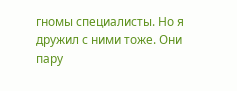гномы специалисты. Но я дружил с ними тоже. Они пару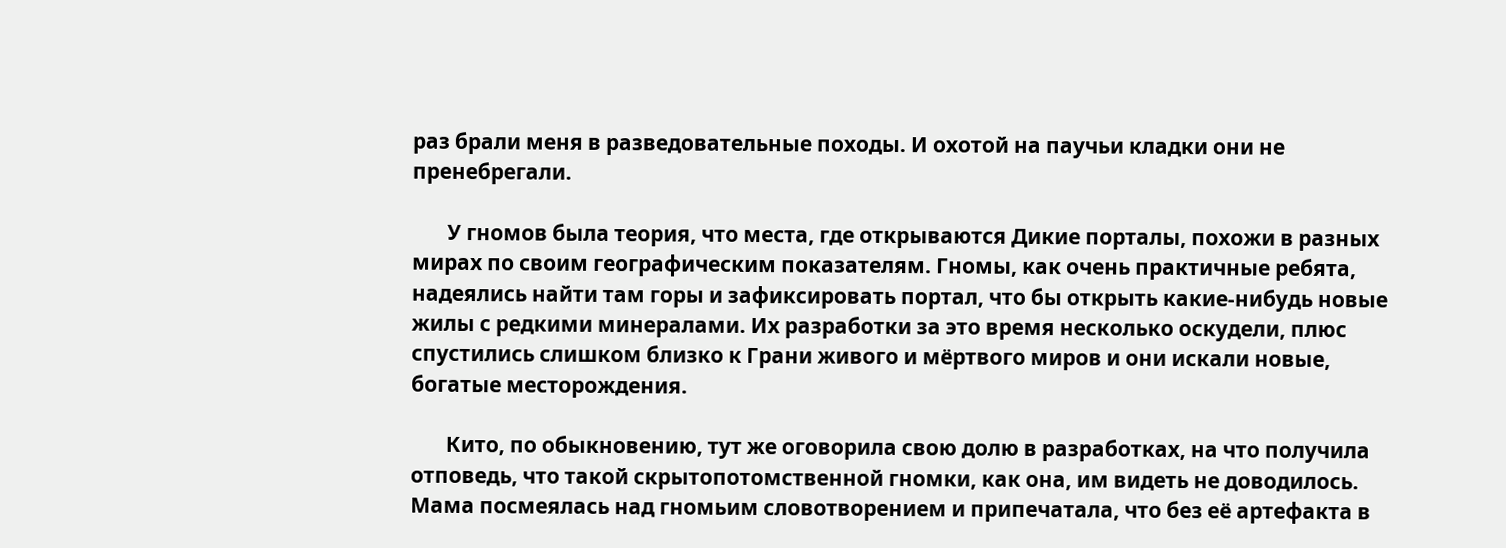раз брали меня в разведовательные походы. И охотой на паучьи кладки они не пренебрегали.

       У гномов была теория, что места, где открываются Дикие порталы, похожи в разных мирах по своим географическим показателям. Гномы, как очень практичные ребята, надеялись найти там горы и зафиксировать портал, что бы открыть какие-нибудь новые жилы с редкими минералами. Их разработки за это время несколько оскудели, плюс спустились слишком близко к Грани живого и мёртвого миров и они искали новые, богатые месторождения.

       Кито, по обыкновению, тут же оговорила свою долю в разработках, на что получила отповедь, что такой скрытопотомственной гномки, как она, им видеть не доводилось. Мама посмеялась над гномьим словотворением и припечатала, что без её артефакта в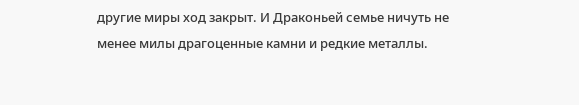другие миры ход закрыт. И Драконьей семье ничуть не менее милы драгоценные камни и редкие металлы.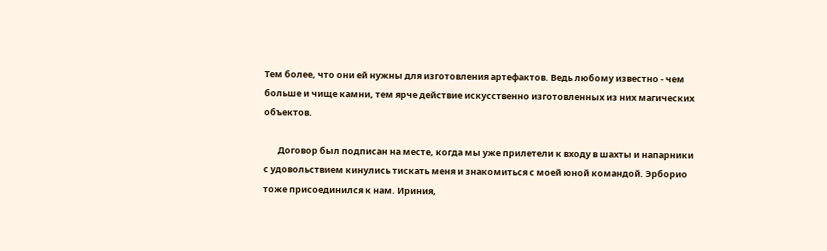Тем более, что они ей нужны для изготовления артефактов. Ведь любому известно - чем больше и чище камни, тем ярче действие искусственно изготовленных из них магических объектов.

       Договор был подписан на месте, когда мы уже прилетели к входу в шахты и напарники с удовольствием кинулись тискать меня и знакомиться с моей юной командой. Эрборио тоже присоединился к нам. Ириния,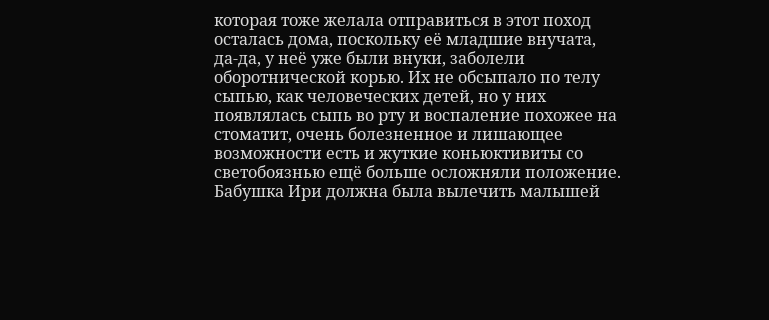которая тоже желала отправиться в этот поход осталась дома, поскольку её младшие внучата, да-да, у неё уже были внуки, заболели оборотнической корью. Их не обсыпало по телу сыпью, как человеческих детей, но у них появлялась сыпь во рту и воспаление похожее на стоматит, очень болезненное и лишающее возможности есть и жуткие коньюктивиты со светобоязнью ещё больше осложняли положение. Бабушка Ири должна была вылечить малышей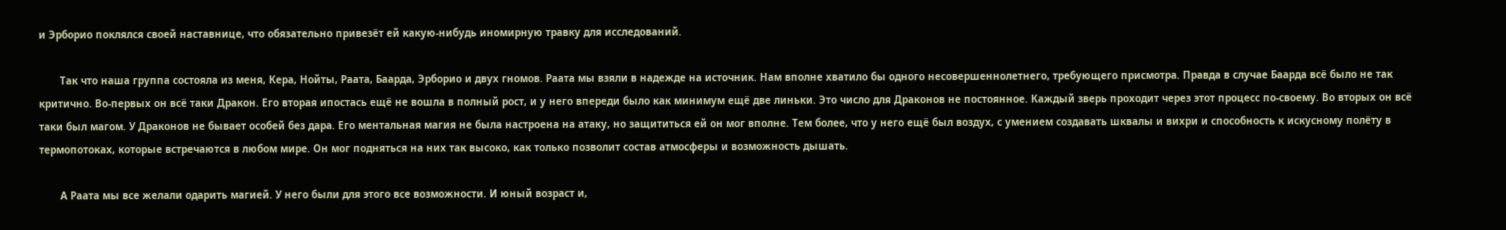и Эрборио поклялся своей наставнице, что обязательно привезёт ей какую-нибудь иномирную травку для исследований.

       Так что наша группа состояла из меня, Кера, Нойты, Раата, Баарда, Эрборио и двух гномов. Раата мы взяли в надежде на источник. Нам вполне хватило бы одного несовершеннолетнего, требующего присмотра. Правда в случае Баарда всё было не так критично. Во-первых он всё таки Дракон. Его вторая ипостась ещё не вошла в полный рост, и у него впереди было как минимум ещё две линьки. Это число для Драконов не постоянное. Каждый зверь проходит через этот процесс по-своему. Во вторых он всё таки был магом. У Драконов не бывает особей без дара. Его ментальная магия не была настроена на атаку, но защититься ей он мог вполне. Тем более, что у него ещё был воздух, с умением создавать шквалы и вихри и способность к искусному полёту в термопотоках, которые встречаются в любом мире. Он мог подняться на них так высоко, как только позволит состав атмосферы и возможность дышать.

       А Раата мы все желали одарить магией. У него были для этого все возможности. И юный возраст и,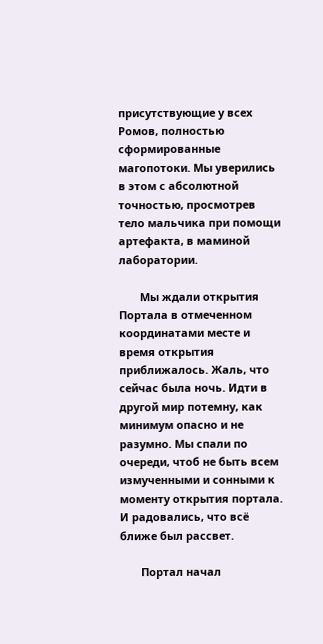присутствующие у всех Ромов, полностью сформированные магопотоки. Мы уверились в этом с абсолютной точностью, просмотрев тело мальчика при помощи артефакта, в маминой лаборатории.

       Мы ждали открытия Портала в отмеченном координатами месте и время открытия приближалось. Жаль, что сейчас была ночь. Идти в другой мир потемну, как минимум опасно и не разумно. Мы спали по очереди, чтоб не быть всем измученными и сонными к моменту открытия портала. И радовались, что всё ближе был рассвет.

       Портал начал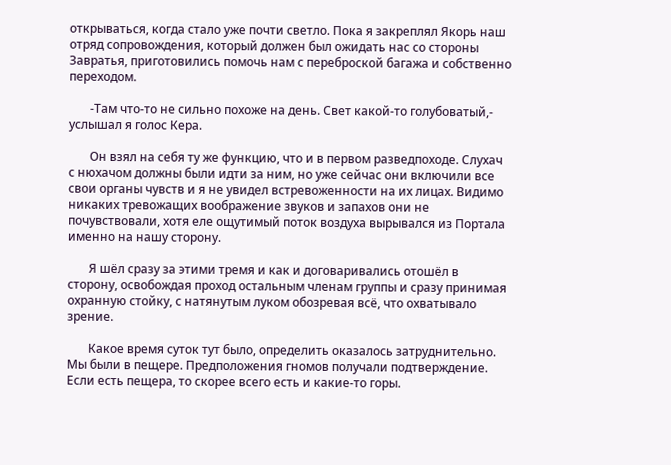открываться, когда стало уже почти светло. Пока я закреплял Якорь наш отряд сопровождения, который должен был ожидать нас со стороны Завратья, приготовились помочь нам с переброской багажа и собственно переходом.

       -Там что-то не сильно похоже на день. Свет какой-то голубоватый,- услышал я голос Кера.

       Он взял на себя ту же функцию, что и в первом разведпоходе. Слухач с нюхачом должны были идти за ним, но уже сейчас они включили все свои органы чувств и я не увидел встревоженности на их лицах. Видимо никаких тревожащих воображение звуков и запахов они не почувствовали, хотя еле ощутимый поток воздуха вырывался из Портала именно на нашу сторону.

       Я шёл сразу за этими тремя и как и договаривались отошёл в сторону, освобождая проход остальным членам группы и сразу принимая охранную стойку, с натянутым луком обозревая всё, что охватывало зрение.

       Какое время суток тут было, определить оказалось затруднительно. Мы были в пещере. Предположения гномов получали подтверждение. Если есть пещера, то скорее всего есть и какие-то горы.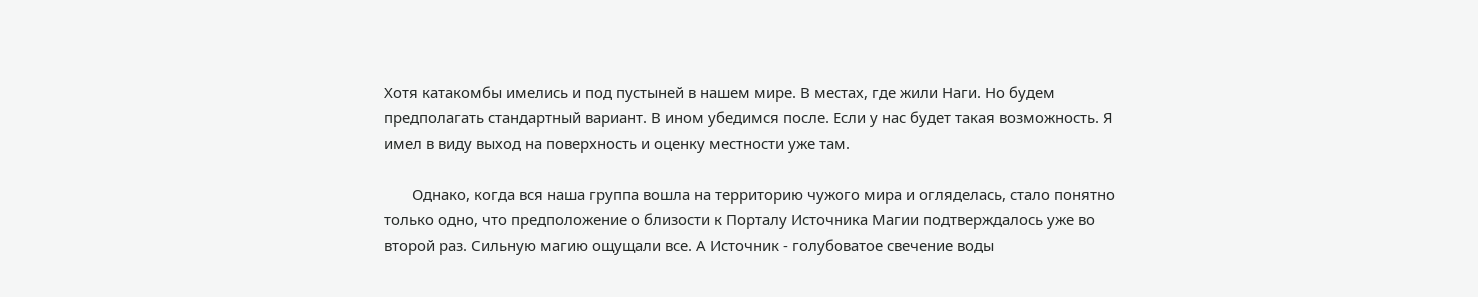Хотя катакомбы имелись и под пустыней в нашем мире. В местах, где жили Наги. Но будем предполагать стандартный вариант. В ином убедимся после. Если у нас будет такая возможность. Я имел в виду выход на поверхность и оценку местности уже там.

       Однако, когда вся наша группа вошла на территорию чужого мира и огляделась, стало понятно только одно, что предположение о близости к Порталу Источника Магии подтверждалось уже во второй раз. Сильную магию ощущали все. А Источник - голубоватое свечение воды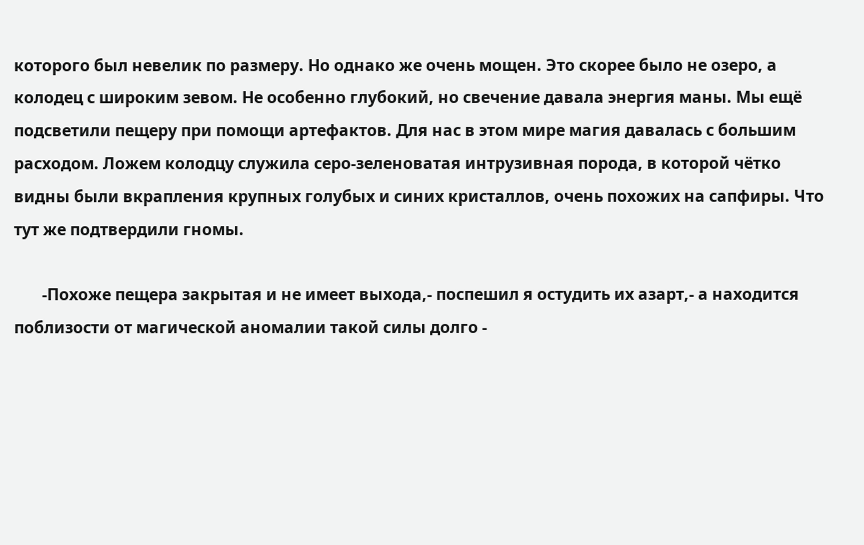которого был невелик по размеру. Но однако же очень мощен. Это скорее было не озеро, а колодец с широким зевом. Не особенно глубокий, но свечение давала энергия маны. Мы ещё подсветили пещеру при помощи артефактов. Для нас в этом мире магия давалась с большим расходом. Ложем колодцу служила серо-зеленоватая интрузивная порода, в которой чётко видны были вкрапления крупных голубых и синих кристаллов, очень похожих на сапфиры. Что тут же подтвердили гномы.

       -Похоже пещера закрытая и не имеет выхода,- поспешил я остудить их азарт,- а находится поблизости от магической аномалии такой силы долго -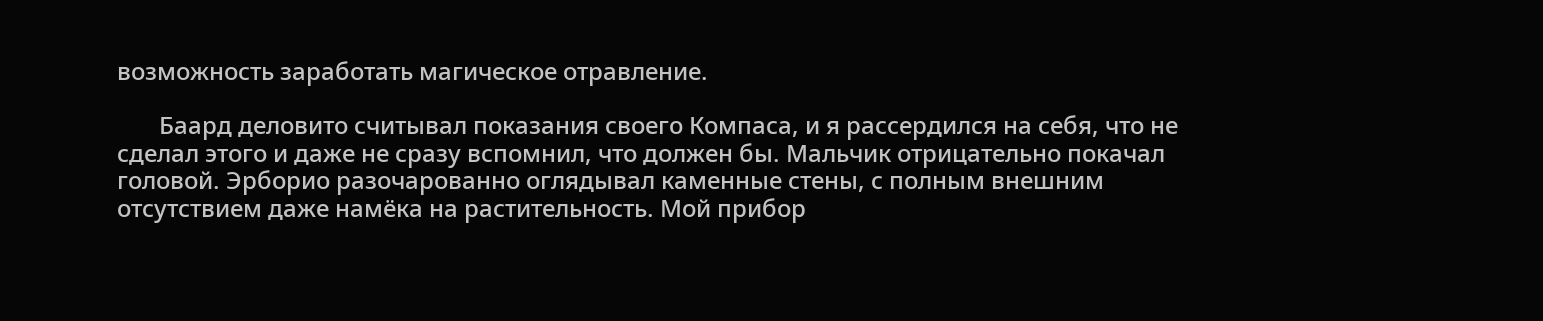возможность заработать магическое отравление.

       Баард деловито считывал показания своего Компаса, и я рассердился на себя, что не сделал этого и даже не сразу вспомнил, что должен бы. Мальчик отрицательно покачал головой. Эрборио разочарованно оглядывал каменные стены, с полным внешним отсутствием даже намёка на растительность. Мой прибор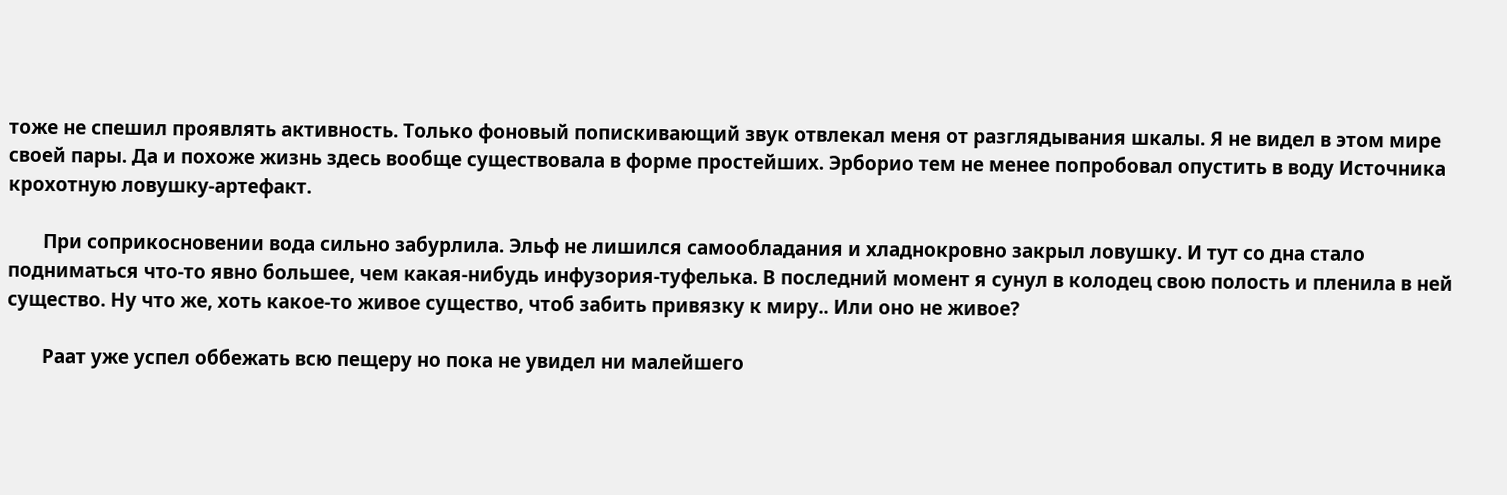тоже не спешил проявлять активность. Только фоновый попискивающий звук отвлекал меня от разглядывания шкалы. Я не видел в этом мире своей пары. Да и похоже жизнь здесь вообще существовала в форме простейших. Эрборио тем не менее попробовал опустить в воду Источника крохотную ловушку-артефакт.

       При соприкосновении вода сильно забурлила. Эльф не лишился самообладания и хладнокровно закрыл ловушку. И тут со дна стало подниматься что-то явно большее, чем какая-нибудь инфузория-туфелька. В последний момент я сунул в колодец свою полость и пленила в ней существо. Ну что же, хоть какое-то живое существо, чтоб забить привязку к миру.. Или оно не живое?

       Раат уже успел оббежать всю пещеру но пока не увидел ни малейшего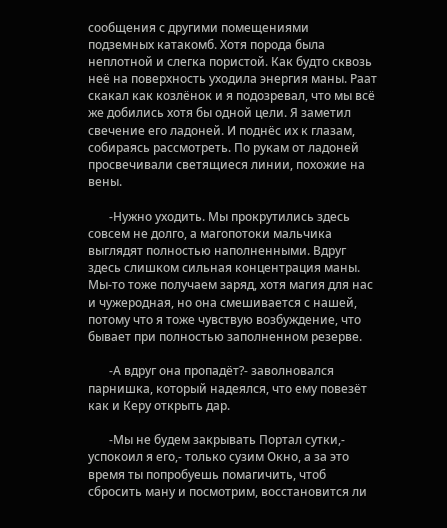сообщения с другими помещениями подземных катакомб. Хотя порода была неплотной и слегка пористой. Как будто сквозь неё на поверхность уходила энергия маны. Раат скакал как козлёнок и я подозревал, что мы всё же добились хотя бы одной цели. Я заметил свечение его ладоней. И поднёс их к глазам, собираясь рассмотреть. По рукам от ладоней просвечивали светящиеся линии, похожие на вены.

       -Нужно уходить. Мы прокрутились здесь совсем не долго, а магопотоки мальчика выглядят полностью наполненными. Вдруг здесь слишком сильная концентрация маны. Мы-то тоже получаем заряд, хотя магия для нас и чужеродная, но она смешивается с нашей, потому что я тоже чувствую возбуждение, что бывает при полностью заполненном резерве.

       -А вдруг она пропадёт?- заволновался парнишка, который надеялся, что ему повезёт как и Керу открыть дар.

       -Мы не будем закрывать Портал сутки,- успокоил я его,- только сузим Окно, а за это время ты попробуешь помагичить, чтоб сбросить ману и посмотрим, восстановится ли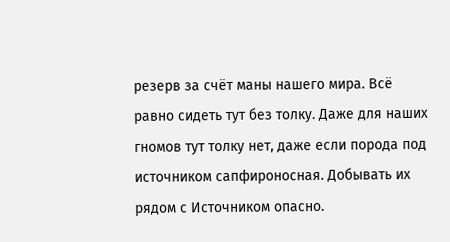резерв за счёт маны нашего мира. Всё равно сидеть тут без толку. Даже для наших гномов тут толку нет, даже если порода под источником сапфироносная. Добывать их рядом с Источником опасно.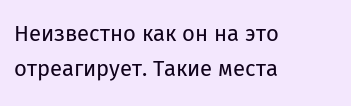Неизвестно как он на это отреагирует. Такие места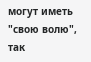могут иметь "свою волю", так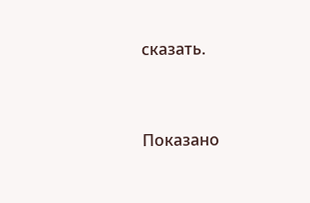сказать.


Показано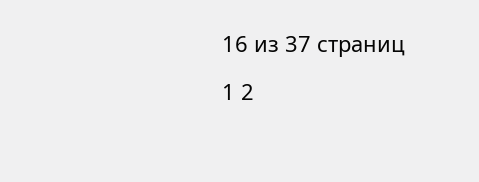16 из 37 страниц

1 2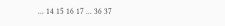... 14 15 16 17 ... 36 37